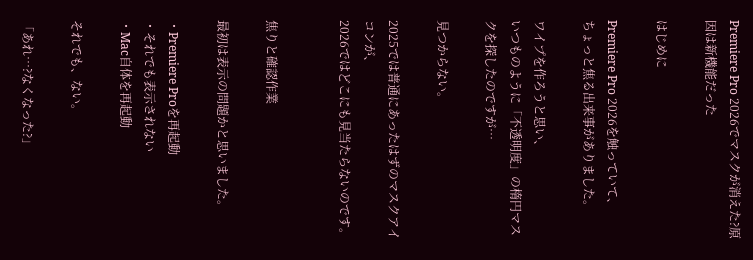Premiere Pro 2026でマスクが消えた?原因は新機能だった

はじめに

Premiere Pro 2026を触っていて、
ちょっと焦る出来事がありました。

ワイプを作ろうと思い、
いつものように「不透明度」の楕円マスクを探したのですが…

見つからない。

2025では普通にあったはずのマスクアイコンが、
2026ではどこにも見当たらないのです。


焦りと確認作業

最初は表示の問題かと思いました。

・Premiere Proを再起動
・それでも表示されない
・Mac自体を再起動

それでも、ない。

「あれ…?なくなった?」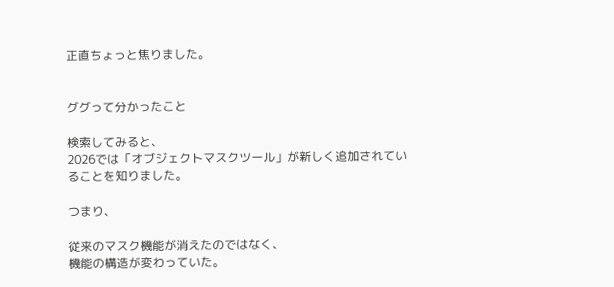正直ちょっと焦りました。


ググって分かったこと

検索してみると、
2026では「オブジェクトマスクツール」が新しく追加されていることを知りました。

つまり、

従来のマスク機能が消えたのではなく、
機能の構造が変わっていた。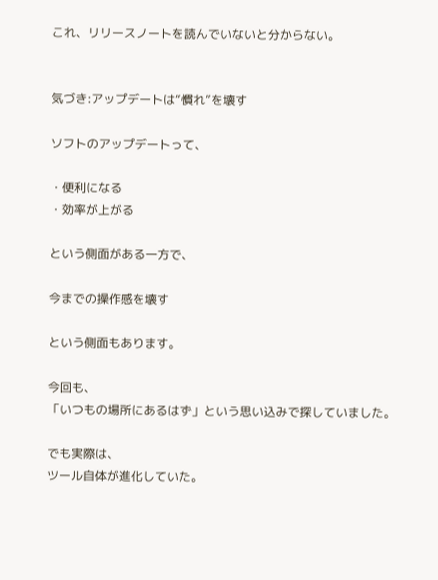これ、リリースノートを読んでいないと分からない。


気づき:アップデートは“慣れ”を壊す

ソフトのアップデートって、

・便利になる
・効率が上がる

という側面がある一方で、

今までの操作感を壊す

という側面もあります。

今回も、
「いつもの場所にあるはず」という思い込みで探していました。

でも実際は、
ツール自体が進化していた。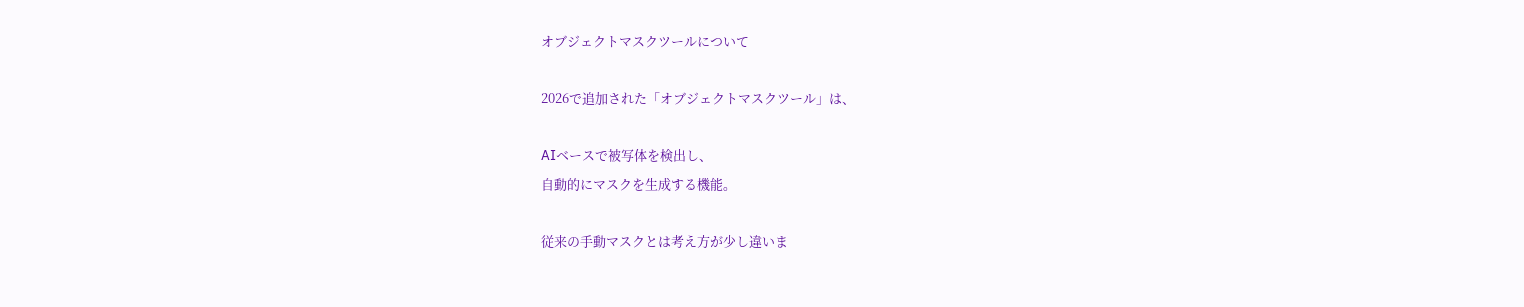オブジェクトマスクツールについて

2026で追加された「オブジェクトマスクツール」は、

AIベースで被写体を検出し、
自動的にマスクを生成する機能。

従来の手動マスクとは考え方が少し違いま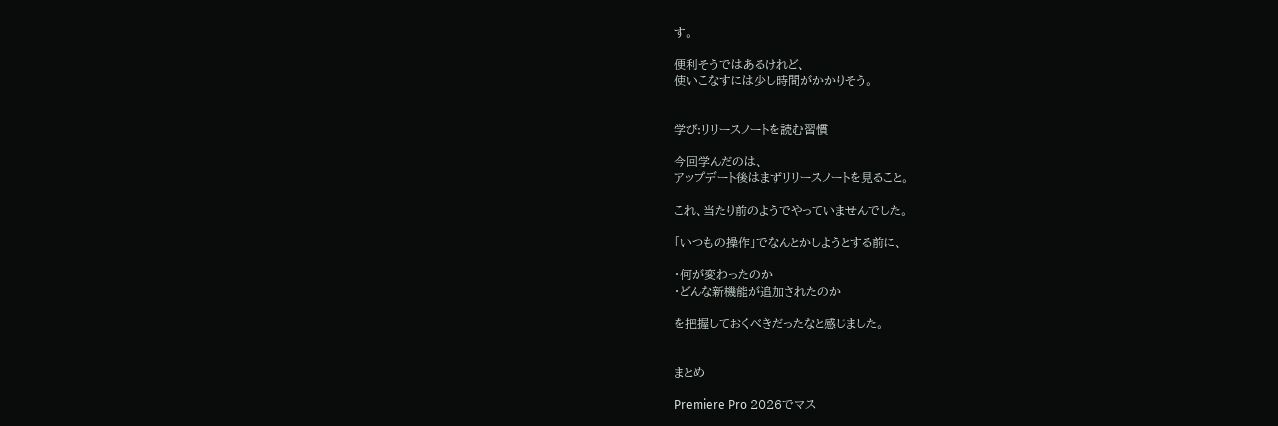す。

便利そうではあるけれど、
使いこなすには少し時間がかかりそう。


学び:リリースノートを読む習慣

今回学んだのは、
アップデート後はまずリリースノートを見ること。

これ、当たり前のようでやっていませんでした。

「いつもの操作」でなんとかしようとする前に、

・何が変わったのか
・どんな新機能が追加されたのか

を把握しておくべきだったなと感じました。


まとめ

Premiere Pro 2026でマス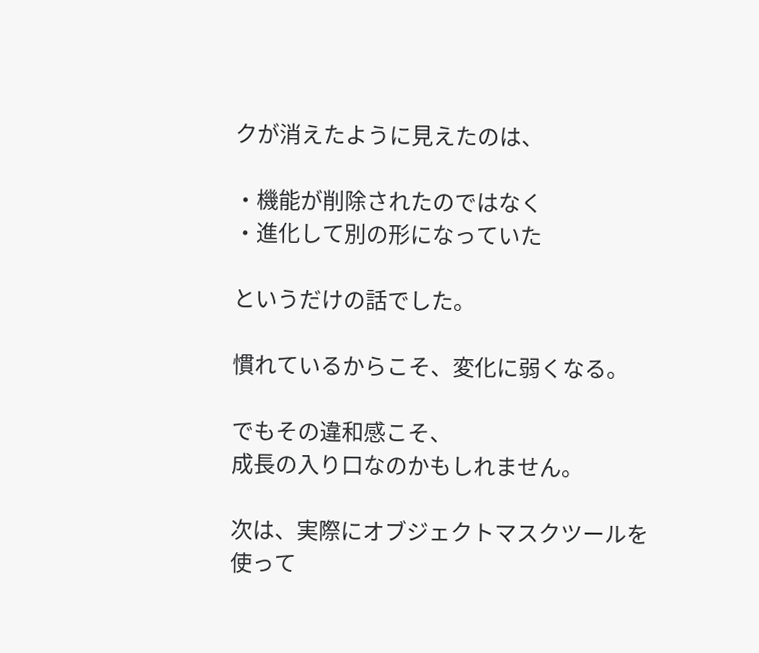クが消えたように見えたのは、

・機能が削除されたのではなく
・進化して別の形になっていた

というだけの話でした。

慣れているからこそ、変化に弱くなる。

でもその違和感こそ、
成長の入り口なのかもしれません。

次は、実際にオブジェクトマスクツールを使って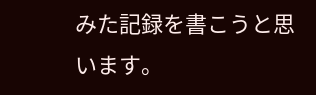みた記録を書こうと思います。